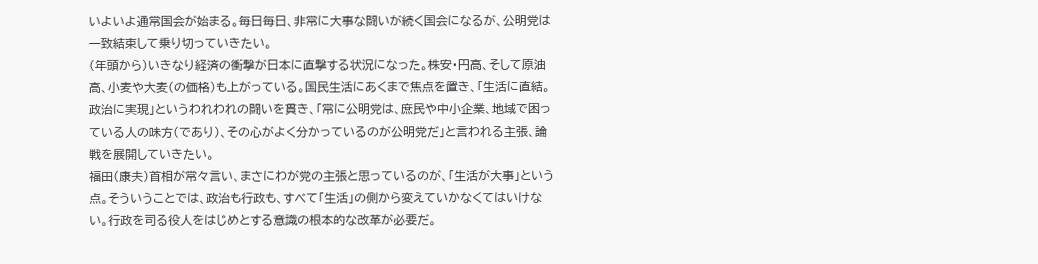いよいよ通常国会が始まる。毎日毎日、非常に大事な闘いが続く国会になるが、公明党は一致結束して乗り切っていきたい。
(年頭から)いきなり経済の衝撃が日本に直撃する状況になった。株安・円高、そして原油高、小麦や大麦(の価格)も上がっている。国民生活にあくまで焦点を置き、「生活に直結。政治に実現」というわれわれの闘いを貫き、「常に公明党は、庶民や中小企業、地域で困っている人の味方(であり)、その心がよく分かっているのが公明党だ」と言われる主張、論戦を展開していきたい。
福田(康夫)首相が常々言い、まさにわが党の主張と思っているのが、「生活が大事」という点。そういうことでは、政治も行政も、すべて「生活」の側から変えていかなくてはいけない。行政を司る役人をはじめとする意識の根本的な改革が必要だ。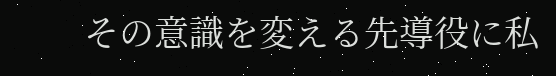その意識を変える先導役に私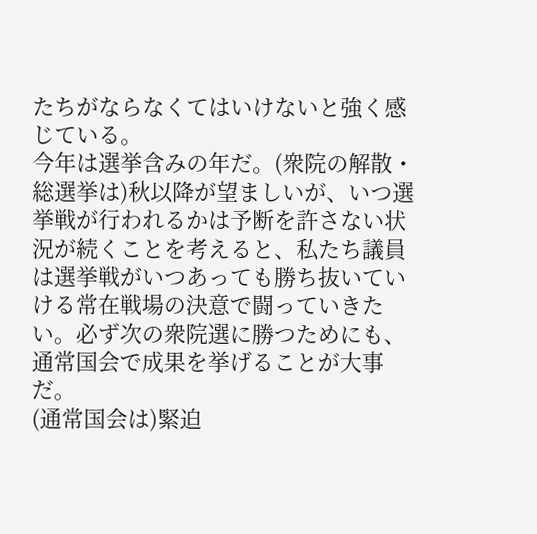たちがならなくてはいけないと強く感じている。
今年は選挙含みの年だ。(衆院の解散・総選挙は)秋以降が望ましいが、いつ選挙戦が行われるかは予断を許さない状況が続くことを考えると、私たち議員は選挙戦がいつあっても勝ち抜いていける常在戦場の決意で闘っていきたい。必ず次の衆院選に勝つためにも、通常国会で成果を挙げることが大事だ。
(通常国会は)緊迫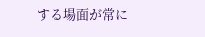する場面が常に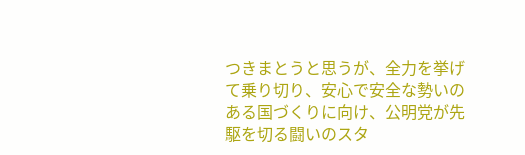つきまとうと思うが、全力を挙げて乗り切り、安心で安全な勢いのある国づくりに向け、公明党が先駆を切る闘いのスタ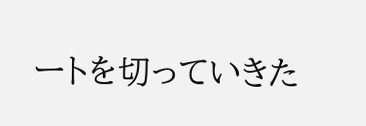ートを切っていきた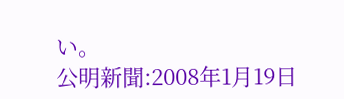い。
公明新聞:2008年1月19日